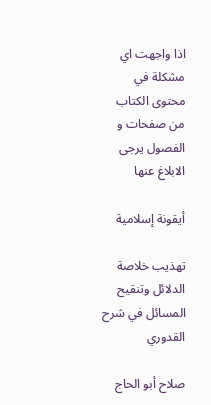اذا واجهت اي مشكلة في محتوى الكتاب من صفحات و الفصول يرجى الابلاغ عنها

أيقونة إسلامية

تهذيب خلاصة الدلائل وتنقيح المسائل في شرح القدوري

صلاح أبو الحاج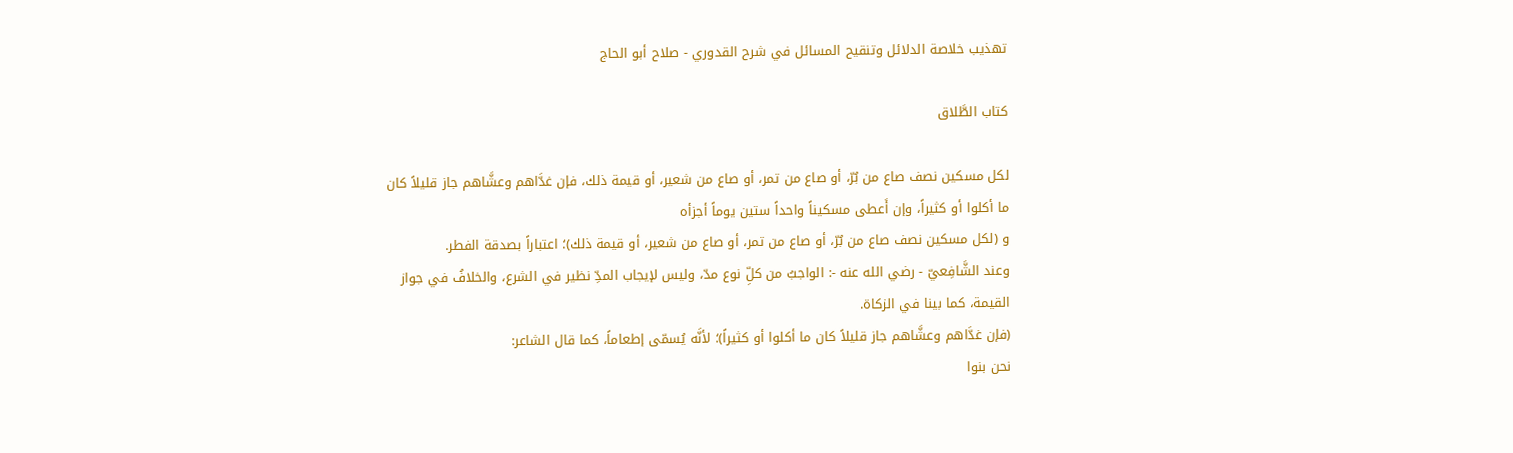تهذيب خلاصة الدلائل وتنقيح المسائل في شرح القدوري - صلاح أبو الحاج

كتاب الطَّلاق

لكل مسكين نصف صاع من بُرّ، أو صاع من تمر، أو صاع من شعير، أو قيمة ذلك، فإن غدَّاهم وعشَّاهم جاز قليلاً كان ما أكلوا أو كثيراً، وإن أَعطى مسكيناً واحداً ستين يوماً أجزأه
و (لكل مسكين نصف صاع من بُرّ، أو صاع من تمر، أو صاع من شعير، أو قيمة ذلك)؛ اعتباراً بصدقة الفطر.
وعند الشَّافِعيّ - رضي الله عنه -: الواجبُ من كلِّ نوع مدّ، وليس لإيجاب المدِّ نظير في الشرع، والخلافُ في جواز القيمة، كما بينا في الزكاة.
(فإن غدَّاهم وعشَّاهم جاز قليلاً كان ما أكلوا أو كثيراً)؛ لأنَّه يُسمّى إطعاماً، كما قال الشاعر:
نحن بنوا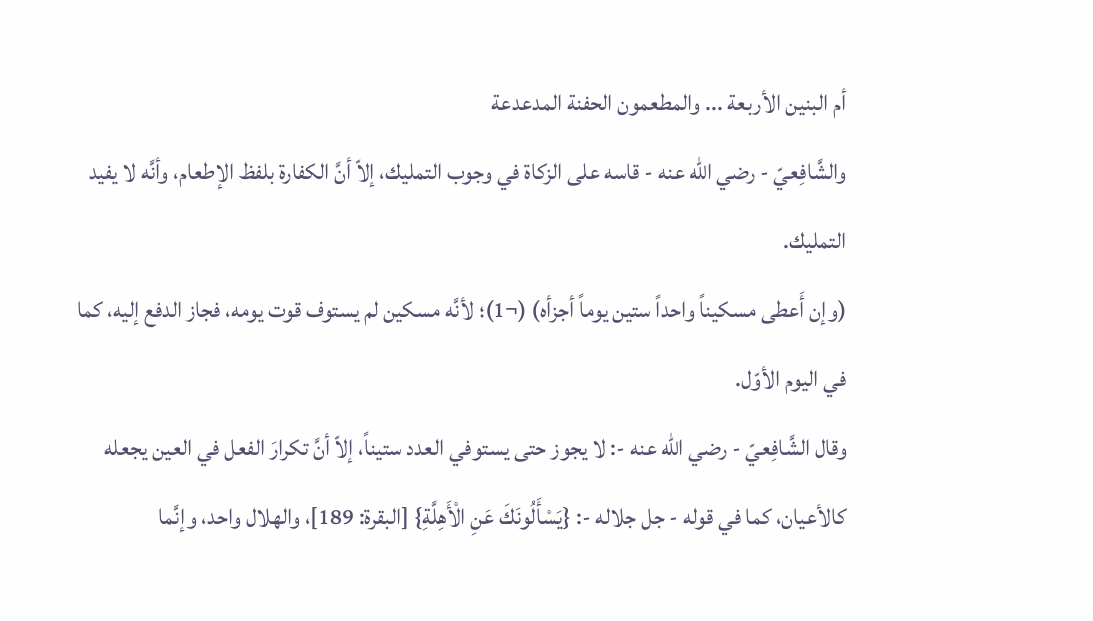أم البنين الأربعة ... والمطعمون الحفنة المدعدعة
والشَّافِعيّ - رضي الله عنه - قاسه على الزكاة في وجوب التمليك، إلاّ أنَّ الكفارة بلفظ الإطعام، وأنَّه لا يفيد التمليك.
(وإن أَعطى مسكيناً واحداً ستين يوماً أجزأه) (¬1)؛ لأنَّه مسكين لم يستوف قوت يومه، فجاز الدفع إليه، كما في اليوم الأوّل.
وقال الشَّافِعيّ - رضي الله عنه -: لا يجوز حتى يستوفي العدد ستيناً، إلاّ أنَّ تكرارَ الفعل في العين يجعله كالأعيان، كما في قوله - جل جلاله -: {يَسْأَلُونَكَ عَنِ الْأَهِلَّةِ} [البقرة: 189]، والهلال واحد، وإنَّما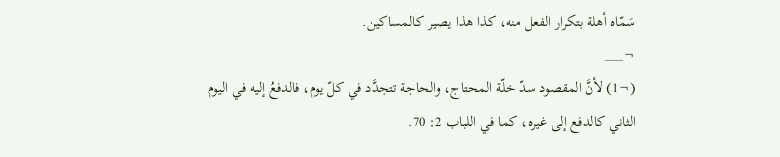سَمّاه أهلة بتكرار الفعل منه، كذا هذا يصير كالمساكين.
¬___
(¬1) لأنَّ المقصود سدّ خلّة المحتاج، والحاجة تتجدَّد في كلّ يوم، فالدفعُ إليه في اليوم
الثاني كالدفع إلى غيره، كما في اللباب 2: 70.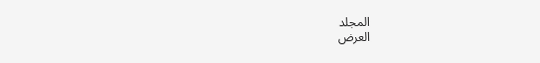المجلد
العرض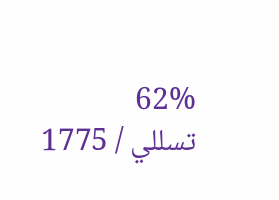62%
تسللي / 1775